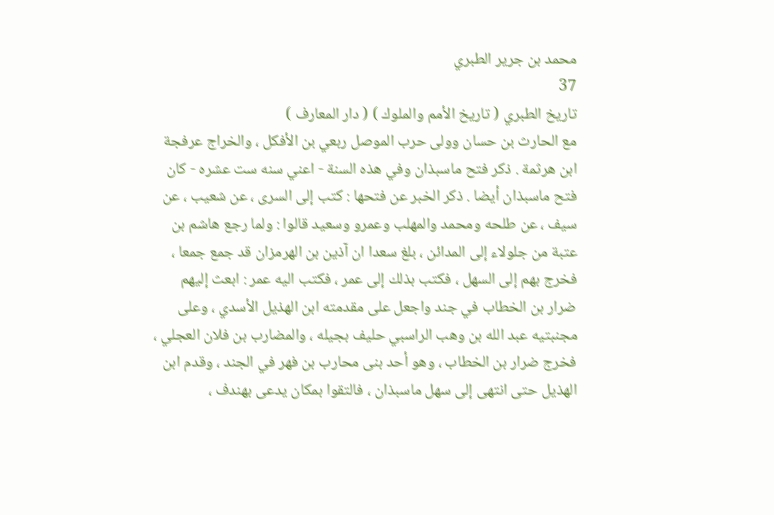محمد بن جرير الطبري
37
تاريخ الطبري ( تاريخ الأمم والملوك ) ( دار المعارف )
مع الحارث بن حسان وولى حرب الموصل ربعي بن الأفكل ، والخراج عرفجة ابن هرثمة . ذكر فتح ماسبذان وفي هذه السنة - اعني سنه ست عشره - كان فتح ماسبذان أيضا . ذكر الخبر عن فتحها : كتب إلى السرى ، عن شعيب ، عن سيف ، عن طلحه ومحمد والمهلب وعمرو وسعيد قالوا : ولما رجع هاشم بن عتبة من جلولاء إلى المدائن ، بلغ سعدا ان آذين بن الهرمزان قد جمع جمعا ، فخرج بهم إلى السهل ، فكتب بذلك إلى عمر ، فكتب اليه عمر : ابعث إليهم ضرار بن الخطاب في جند واجعل على مقدمته ابن الهذيل الأسدي ، وعلى مجنبتيه عبد الله بن وهب الراسبي حليف بجيله ، والمضارب بن فلان العجلي ، فخرج ضرار بن الخطاب ، وهو أحد بنى محارب بن فهر في الجند ، وقدم ابن الهذيل حتى انتهى إلى سهل ماسبذان ، فالتقوا بمكان يدعى بهندف ،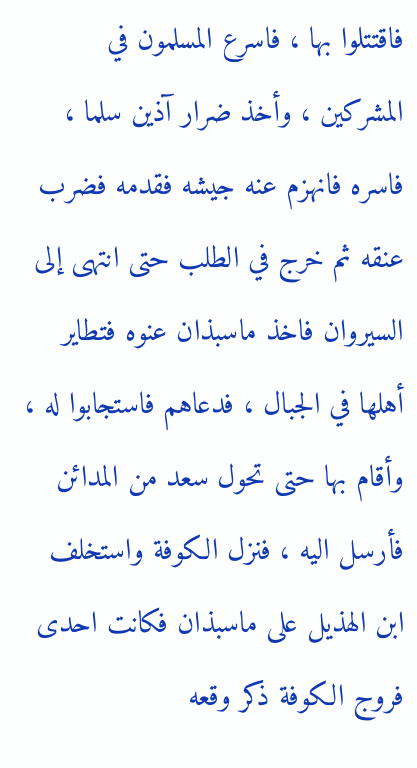فاقتتلوا بها ، فاسرع المسلمون في المشركين ، وأخذ ضرار آذين سلما ، فاسره فانهزم عنه جيشه فقدمه فضرب عنقه ثم خرج في الطلب حتى انتهى إلى السيروان فاخذ ماسبذان عنوه فتطاير أهلها في الجبال ، فدعاهم فاستجابوا له ، وأقام بها حتى تحول سعد من المدائن فأرسل اليه ، فنزل الكوفة واستخلف ابن الهذيل على ماسبذان فكانت احدى فروج الكوفة ذكر وقعه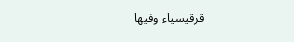قرقيسياء وفيها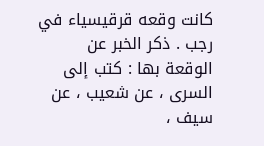كانت وقعه قرقيسياء في رجب . ذكر الخبر عن الوقعة بها : كتب إلى السرى ، عن شعيب ، عن سيف ،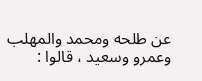عن طلحه ومحمد والمهلب وعمرو وسعيد ، قالوا :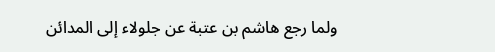ولما رجع هاشم بن عتبة عن جلولاء إلى المدائن